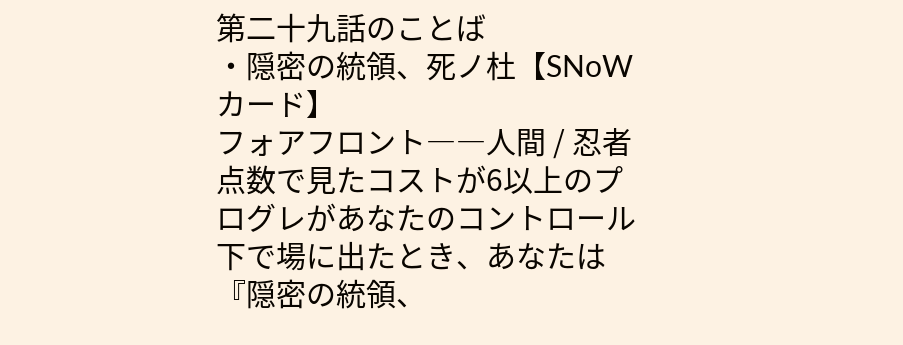第二十九話のことば
・隠密の統領、死ノ杜【SNoWカード】
フォアフロント――人間 / 忍者
点数で見たコストが6以上のプログレがあなたのコントロール下で場に出たとき、あなたは『隠密の統領、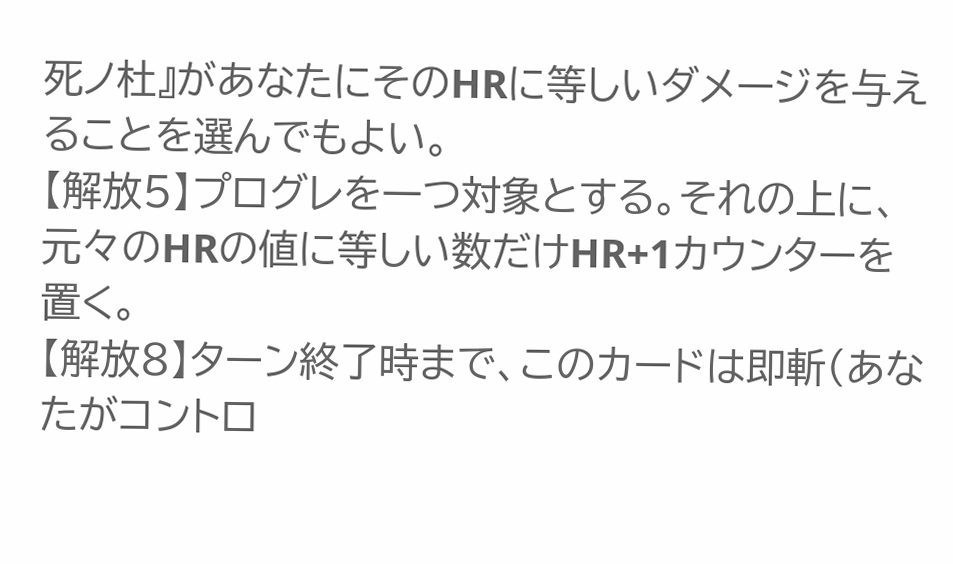死ノ杜』があなたにそのHRに等しいダメージを与えることを選んでもよい。
【解放5】プログレを一つ対象とする。それの上に、元々のHRの値に等しい数だけHR+1カウンターを置く。
【解放8】ターン終了時まで、このカードは即斬(あなたがコントロ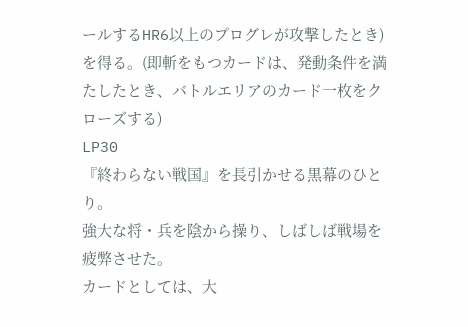ールするHR6以上のプログレが攻撃したとき)を得る。(即斬をもつカードは、発動条件を満たしたとき、バトルエリアのカード一枚をクローズする)
LP30
『終わらない戦国』を長引かせる黒幕のひとり。
強大な将・兵を陰から操り、しばしば戦場を疲弊させた。
カードとしては、大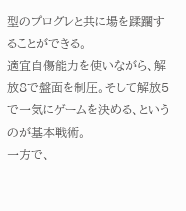型のプログレと共に場を蹂躙することができる。
適宜自傷能力を使いながら、解放8で盤面を制圧。そして解放5で一気にゲームを決める、というのが基本戦術。
一方で、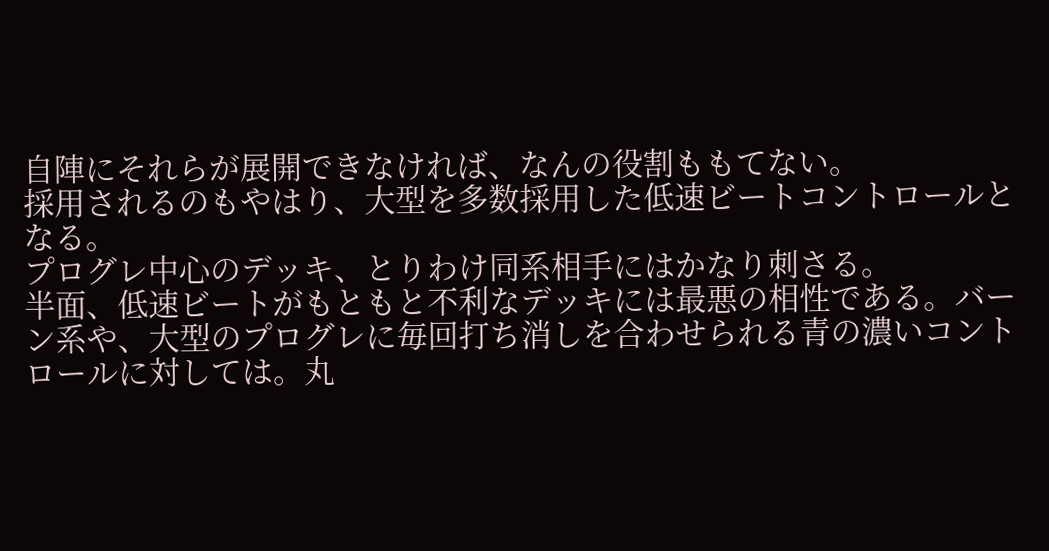自陣にそれらが展開できなければ、なんの役割ももてない。
採用されるのもやはり、大型を多数採用した低速ビートコントロールとなる。
プログレ中心のデッキ、とりわけ同系相手にはかなり刺さる。
半面、低速ビートがもともと不利なデッキには最悪の相性である。バーン系や、大型のプログレに毎回打ち消しを合わせられる青の濃いコントロールに対しては。丸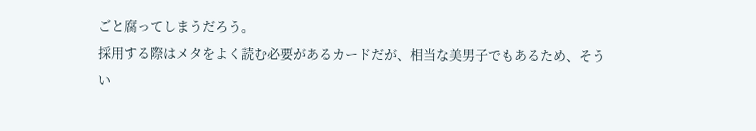ごと腐ってしまうだろう。
採用する際はメタをよく読む必要があるカードだが、相当な美男子でもあるため、そうい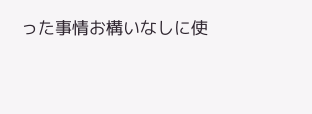った事情お構いなしに使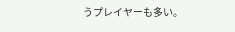うプレイヤーも多い。